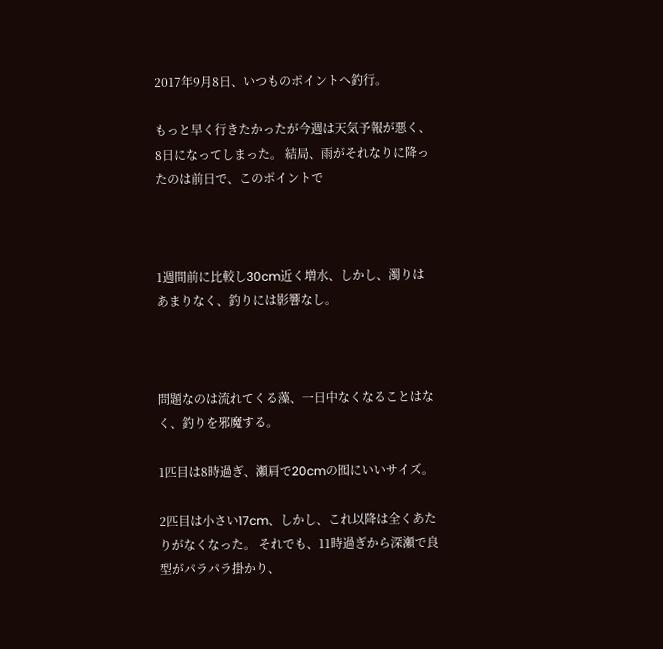2017年9月8日、いつものポイントへ釣行。

もっと早く行きたかったが今週は天気予報が悪く、8日になってしまった。 結局、雨がそれなりに降ったのは前日で、このポイントで



1週間前に比較し30cm近く増水、しかし、濁りはあまりなく、釣りには影響なし。



問題なのは流れてくる藻、一日中なくなることはなく、釣りを邪魔する。

1匹目は8時過ぎ、瀬肩で20cmの囮にいいサイズ。

2匹目は小さい17cm、しかし、これ以降は全くあたりがなくなった。 それでも、11時過ぎから深瀬で良型がパラパラ掛かり、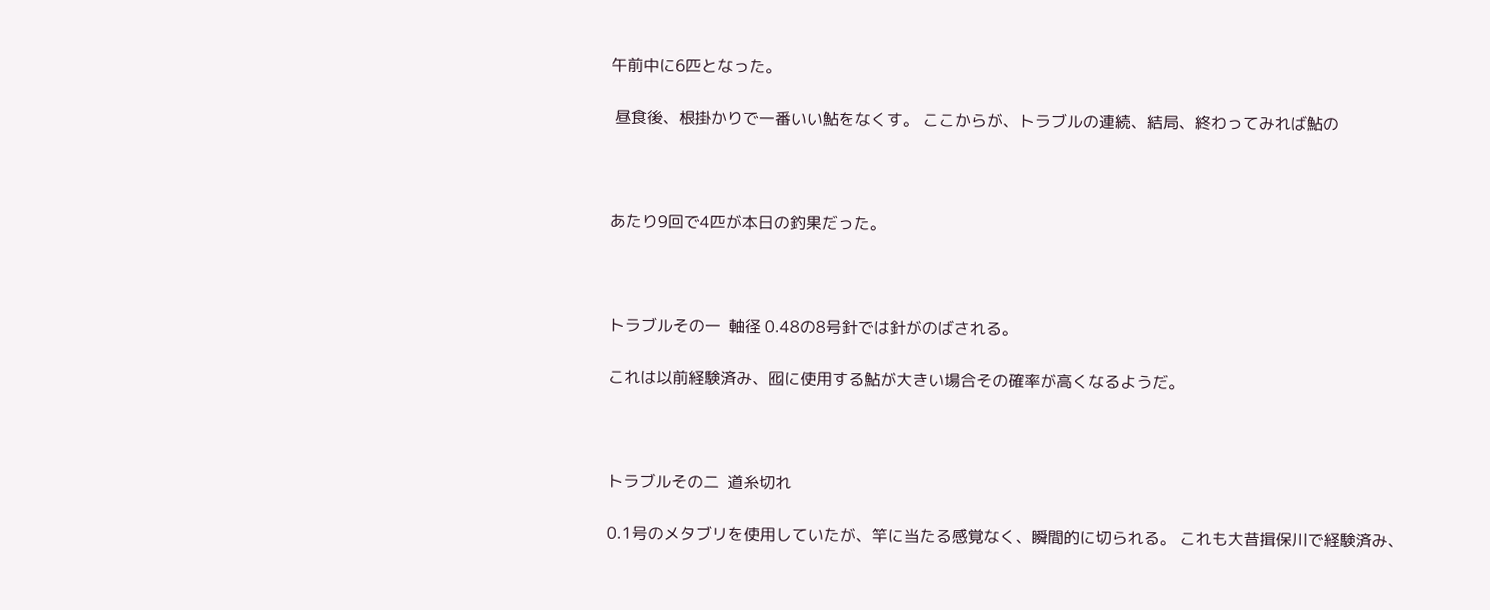午前中に6匹となった。

 昼食後、根掛かりで一番いい鮎をなくす。 ここからが、トラブルの連続、結局、終わってみれば鮎の



あたり9回で4匹が本日の釣果だった。



トラブルその一  軸径 0.48の8号針では針がのばされる。

これは以前経験済み、囮に使用する鮎が大きい場合その確率が高くなるようだ。



トラブルその二  道糸切れ

0.1号のメタブリを使用していたが、竿に当たる感覚なく、瞬間的に切られる。 これも大昔揖保川で経験済み、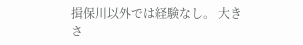揖保川以外では経験なし。 大きさ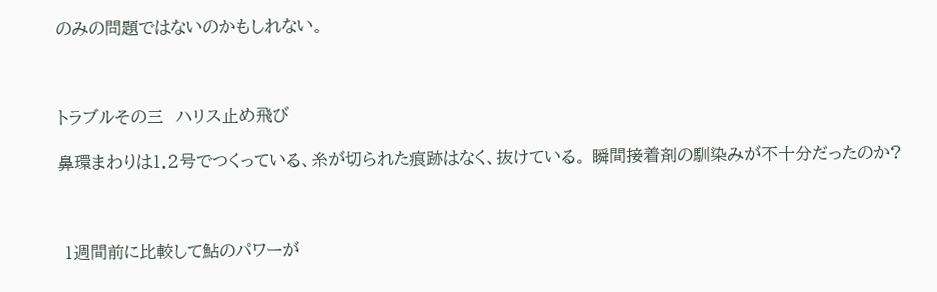のみの問題ではないのかもしれない。



トラブルその三  ハリス止め飛び

鼻環まわりは1.2号でつくっている、糸が切られた痕跡はなく、抜けている。 瞬間接着剤の馴染みが不十分だったのか?



 1週間前に比較して鮎のパワーが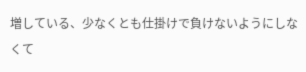増している、少なくとも仕掛けで負けないようにしなくて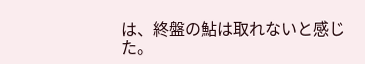は、終盤の鮎は取れないと感じた。